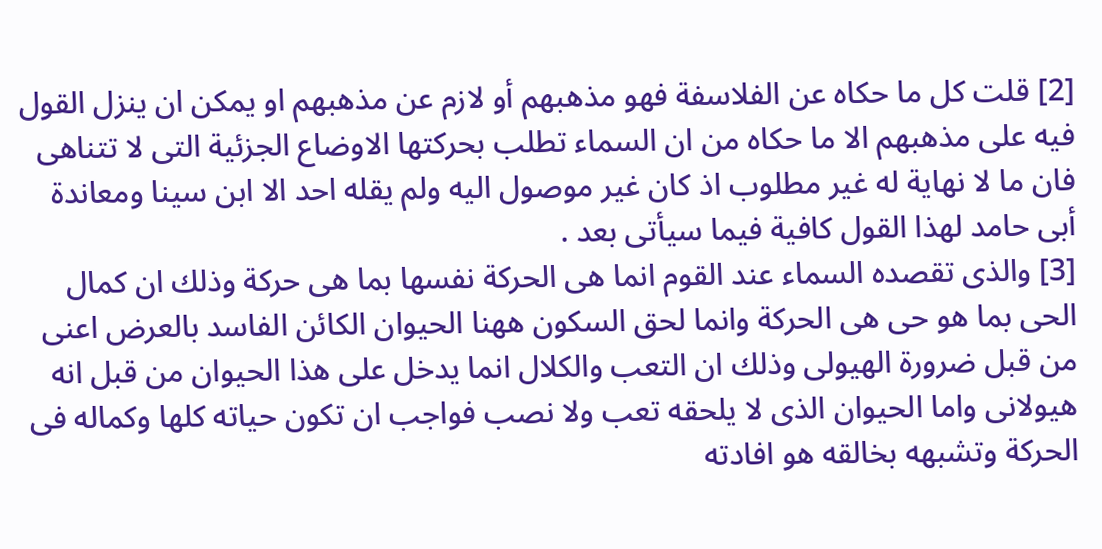[2] قلت كل ما حكاه عن الفلاسفة فهو مذهبهم أو لازم عن مذهبهم او يمكن ان ينزل القول فيه على مذهبهم الا ما حكاه من ان السماء تطلب بحركتها الاوضاع الجزئية التى لا تتناهى فان ما لا نهاية له غير مطلوب اذ كان غير موصول اليه ولم يقله احد الا ابن سينا ومعاندة أبى حامد لهذا القول كافية فيما سيأتى بعد .
[3] والذى تقصده السماء عند القوم انما هى الحركة نفسها بما هى حركة وذلك ان كمال الحى بما هو حى هى الحركة وانما لحق السكون ههنا الحيوان الكائن الفاسد بالعرض اعنى من قبل ضرورة الهيولى وذلك ان التعب والكلال انما يدخل على هذا الحيوان من قبل انه هيولانى واما الحيوان الذى لا يلحقه تعب ولا نصب فواجب ان تكون حياته كلها وكماله فى الحركة وتشبهه بخالقه هو افادته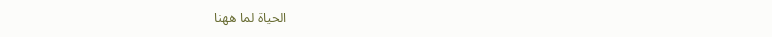الحياة لما ههنا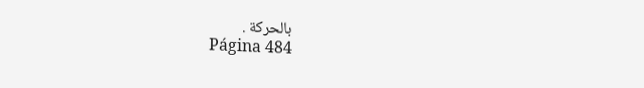بالحركة .
Página 484